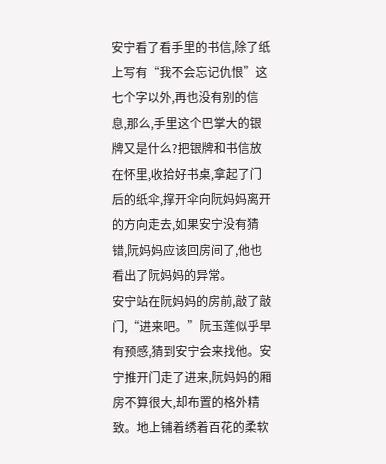安宁看了看手里的书信,除了纸上写有“我不会忘记仇恨”这七个字以外,再也没有别的信息,那么,手里这个巴掌大的银牌又是什么?把银牌和书信放在怀里,收拾好书桌,拿起了门后的纸伞,撑开伞向阮妈妈离开的方向走去,如果安宁没有猜错,阮妈妈应该回房间了,他也看出了阮妈妈的异常。
安宁站在阮妈妈的房前,敲了敲门,“进来吧。”阮玉莲似乎早有预感,猜到安宁会来找他。安宁推开门走了进来,阮妈妈的厢房不算很大,却布置的格外精致。地上铺着绣着百花的柔软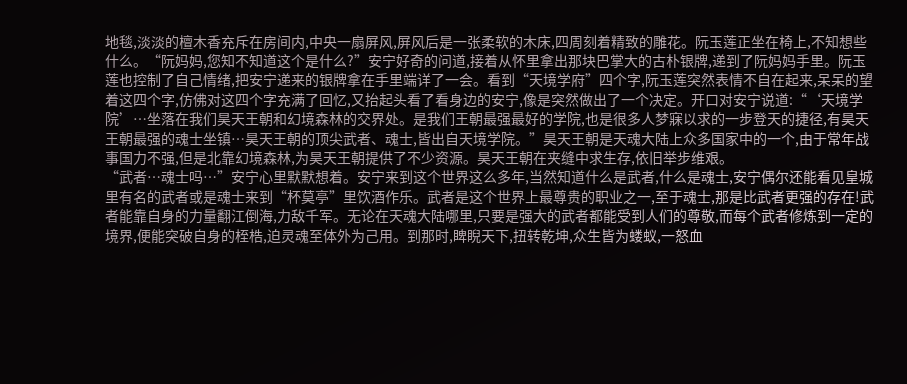地毯,淡淡的檀木香充斥在房间内,中央一扇屏风,屏风后是一张柔软的木床,四周刻着精致的雕花。阮玉莲正坐在椅上,不知想些什么。“阮妈妈,您知不知道这个是什么?”安宁好奇的问道,接着从怀里拿出那块巴掌大的古朴银牌,递到了阮妈妈手里。阮玉莲也控制了自己情绪,把安宁递来的银牌拿在手里端详了一会。看到“天境学府”四个字,阮玉莲突然表情不自在起来,呆呆的望着这四个字,仿佛对这四个字充满了回忆,又抬起头看了看身边的安宁,像是突然做出了一个决定。开口对安宁说道:“‘天境学院’…坐落在我们昊天王朝和幻境森林的交界处。是我们王朝最强最好的学院,也是很多人梦寐以求的一步登天的捷径,有昊天王朝最强的魂士坐镇…昊天王朝的顶尖武者、魂士,皆出自天境学院。”昊天王朝是天魂大陆上众多国家中的一个,由于常年战事国力不强,但是北靠幻境森林,为昊天王朝提供了不少资源。昊天王朝在夹缝中求生存,依旧举步维艰。
“武者…魂士吗…”安宁心里默默想着。安宁来到这个世界这么多年,当然知道什么是武者,什么是魂士,安宁偶尔还能看见皇城里有名的武者或是魂士来到“杯莫亭”里饮酒作乐。武者是这个世界上最尊贵的职业之一,至于魂士,那是比武者更强的存在!武者能靠自身的力量翻江倒海,力敌千军。无论在天魂大陆哪里,只要是强大的武者都能受到人们的尊敬,而每个武者修炼到一定的境界,便能突破自身的桎梏,迫灵魂至体外为己用。到那时,睥睨天下,扭转乾坤,众生皆为蝼蚁,一怒血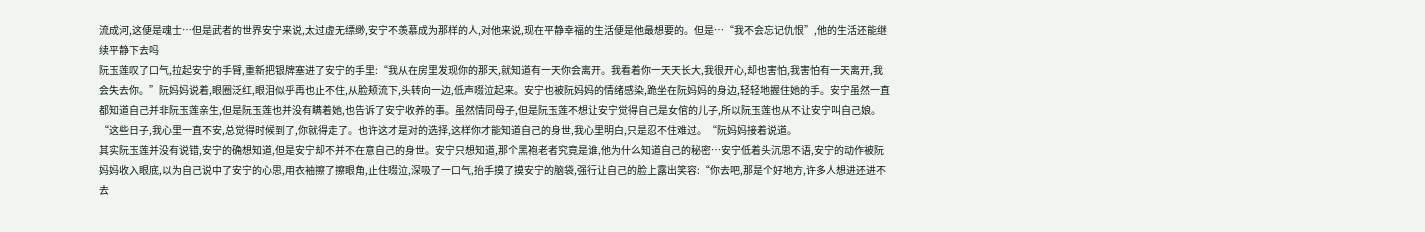流成河,这便是魂士…但是武者的世界安宁来说,太过虚无缥缈,安宁不羡慕成为那样的人,对他来说,现在平静幸福的生活便是他最想要的。但是…“我不会忘记仇恨”,他的生活还能继续平静下去吗
阮玉莲叹了口气,拉起安宁的手臂,重新把银牌塞进了安宁的手里:“我从在房里发现你的那天,就知道有一天你会离开。我看着你一天天长大,我很开心,却也害怕,我害怕有一天离开,我会失去你。”阮妈妈说着,眼圈泛红,眼泪似乎再也止不住,从脸颊流下,头转向一边,低声啜泣起来。安宁也被阮妈妈的情绪感染,跪坐在阮妈妈的身边,轻轻地握住她的手。安宁虽然一直都知道自己并非阮玉莲亲生,但是阮玉莲也并没有瞒着她,也告诉了安宁收养的事。虽然情同母子,但是阮玉莲不想让安宁觉得自己是女倌的儿子,所以阮玉莲也从不让安宁叫自己娘。“这些日子,我心里一直不安,总觉得时候到了,你就得走了。也许这才是对的选择,这样你才能知道自己的身世,我心里明白,只是忍不住难过。“阮妈妈接着说道。
其实阮玉莲并没有说错,安宁的确想知道,但是安宁却不并不在意自己的身世。安宁只想知道,那个黑袍老者究竟是谁,他为什么知道自己的秘密…安宁低着头沉思不语,安宁的动作被阮妈妈收入眼底,以为自己说中了安宁的心思,用衣袖擦了擦眼角,止住啜泣,深吸了一口气,抬手摸了摸安宁的脑袋,强行让自己的脸上露出笑容:“你去吧,那是个好地方,许多人想进还进不去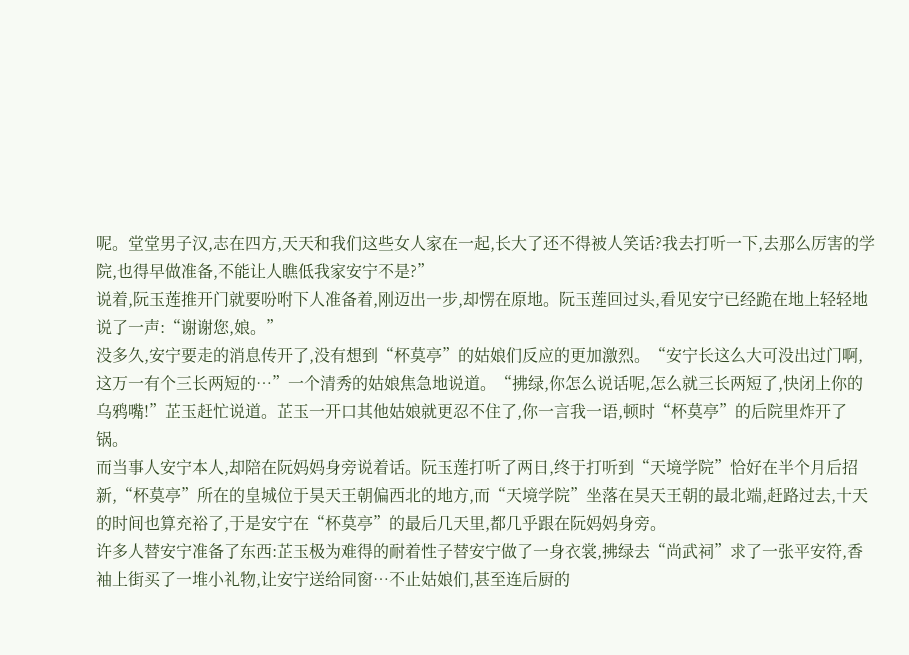呢。堂堂男子汉,志在四方,天天和我们这些女人家在一起,长大了还不得被人笑话?我去打听一下,去那么厉害的学院,也得早做准备,不能让人瞧低我家安宁不是?”
说着,阮玉莲推开门就要吩咐下人准备着,刚迈出一步,却愣在原地。阮玉莲回过头,看见安宁已经跪在地上轻轻地说了一声:“谢谢您,娘。”
没多久,安宁要走的消息传开了,没有想到“杯莫亭”的姑娘们反应的更加激烈。“安宁长这么大可没出过门啊,这万一有个三长两短的…”一个清秀的姑娘焦急地说道。“拂绿,你怎么说话呢,怎么就三长两短了,快闭上你的乌鸦嘴!”芷玉赶忙说道。芷玉一开口其他姑娘就更忍不住了,你一言我一语,顿时“杯莫亭”的后院里炸开了锅。
而当事人安宁本人,却陪在阮妈妈身旁说着话。阮玉莲打听了两日,终于打听到“天境学院”恰好在半个月后招新,“杯莫亭”所在的皇城位于昊天王朝偏西北的地方,而“天境学院”坐落在昊天王朝的最北端,赶路过去,十天的时间也算充裕了,于是安宁在“杯莫亭”的最后几天里,都几乎跟在阮妈妈身旁。
许多人替安宁准备了东西:芷玉极为难得的耐着性子替安宁做了一身衣裳,拂绿去“尚武祠”求了一张平安符,香袖上街买了一堆小礼物,让安宁送给同窗…不止姑娘们,甚至连后厨的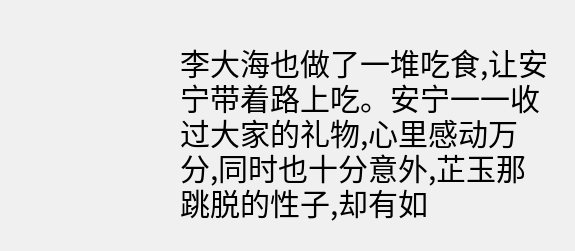李大海也做了一堆吃食,让安宁带着路上吃。安宁一一收过大家的礼物,心里感动万分,同时也十分意外,芷玉那跳脱的性子,却有如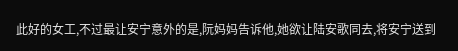此好的女工,不过最让安宁意外的是,阮妈妈告诉他,她欲让陆安歌同去,将安宁送到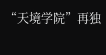“天境学院”再独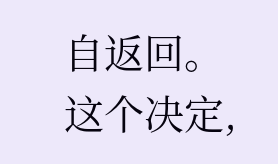自返回。
这个决定,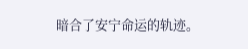暗合了安宁命运的轨迹。